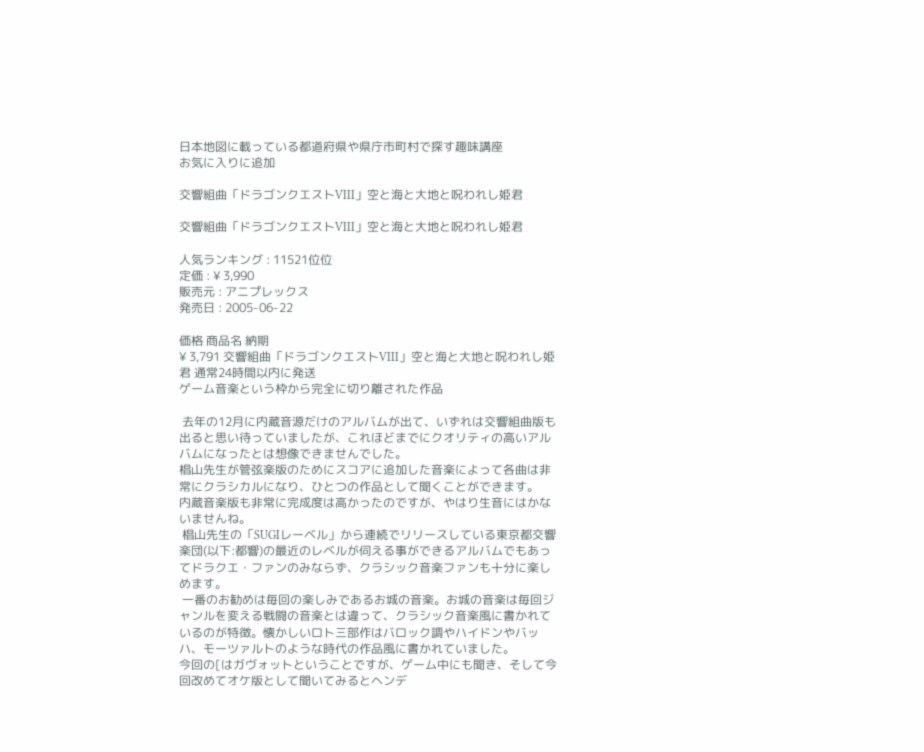日本地図に載っている都道府県や県庁市町村で探す趣味講座
お気に入りに追加

交響組曲「ドラゴンクエストVIII」空と海と大地と呪われし姫君

交響組曲「ドラゴンクエストVIII」空と海と大地と呪われし姫君

人気ランキング : 11521位位
定価 : ¥ 3,990
販売元 : アニプレックス
発売日 : 2005-06-22

価格 商品名 納期
¥ 3,791 交響組曲「ドラゴンクエストVIII」空と海と大地と呪われし姫君 通常24時間以内に発送
ゲーム音楽という枠から完全に切り離された作品

 去年の12月に内蔵音源だけのアルバムが出て、いずれは交響組曲版も出ると思い待っていましたが、これほどまでにクオリティの高いアルバムになったとは想像できませんでした。
椙山先生が管弦楽版のためにスコアに追加した音楽によって各曲は非常にクラシカルになり、ひとつの作品として聞くことができます。
内蔵音楽版も非常に完成度は高かったのですが、やはり生音にはかないませんね。
 椙山先生の「SUGIレーベル」から連続でリリースしている東京都交響楽団(以下:都響)の最近のレベルが伺える事ができるアルバムでもあってドラクエ・ファンのみならず、クラシック音楽ファンも十分に楽しめます。
 一番のお勧めは毎回の楽しみであるお城の音楽。お城の音楽は毎回ジャンルを変える戦闘の音楽とは違って、クラシック音楽風に書かれているのが特徴。懐かしいロト三部作はバロック調やハイドンやバッハ、モーツァルトのような時代の作品風に書かれていました。
今回の[はガヴォットということですが、ゲーム中にも聞き、そして今回改めてオケ版として聞いてみるとヘンデ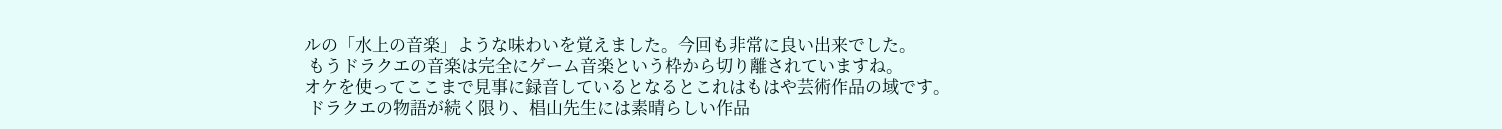ルの「水上の音楽」ような味わいを覚えました。今回も非常に良い出来でした。
 もうドラクエの音楽は完全にゲーム音楽という枠から切り離されていますね。
オケを使ってここまで見事に録音しているとなるとこれはもはや芸術作品の域です。
 ドラクエの物語が続く限り、椙山先生には素晴らしい作品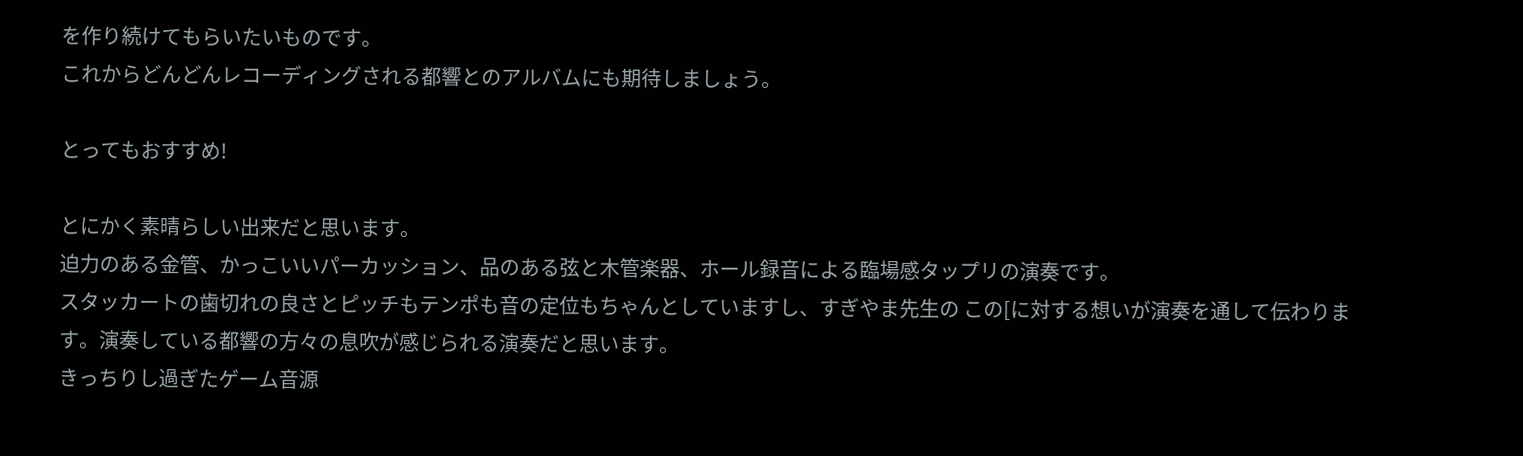を作り続けてもらいたいものです。
これからどんどんレコーディングされる都響とのアルバムにも期待しましょう。

とってもおすすめ!

とにかく素晴らしい出来だと思います。
迫力のある金管、かっこいいパーカッション、品のある弦と木管楽器、ホール録音による臨場感タップリの演奏です。
スタッカートの歯切れの良さとピッチもテンポも音の定位もちゃんとしていますし、すぎやま先生の この[に対する想いが演奏を通して伝わります。演奏している都響の方々の息吹が感じられる演奏だと思います。
きっちりし過ぎたゲーム音源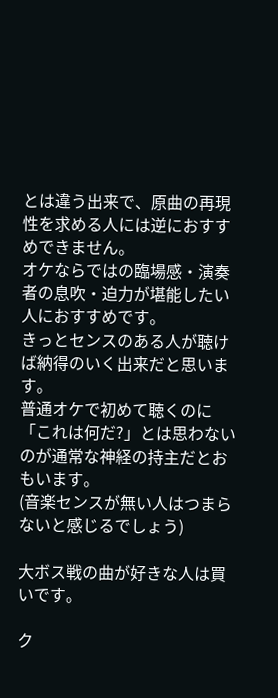とは違う出来で、原曲の再現性を求める人には逆におすすめできません。
オケならではの臨場感・演奏者の息吹・迫力が堪能したい人におすすめです。
きっとセンスのある人が聴けば納得のいく出来だと思います。
普通オケで初めて聴くのに「これは何だ?」とは思わないのが通常な神経の持主だとおもいます。
(音楽センスが無い人はつまらないと感じるでしょう)

大ボス戦の曲が好きな人は買いです。

ク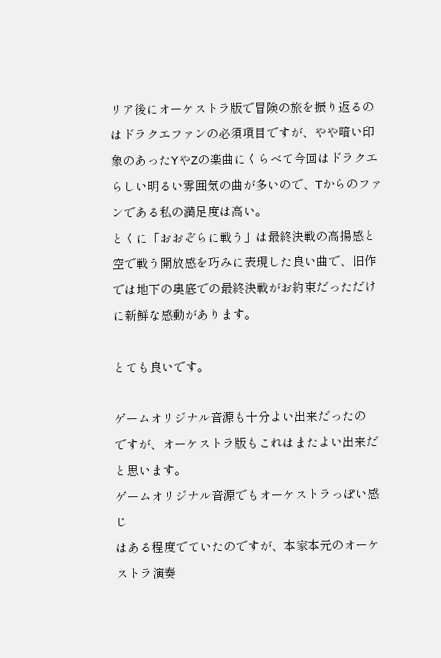リア後にオーケストラ版で冒険の旅を振り返るのはドラクエファンの必須項目ですが、やや暗い印象のあったYやZの楽曲にくらべて今回はドラクエらしい明るい雰囲気の曲が多いので、Tからのファンである私の満足度は高い。
とくに「おおぞらに戦う」は最終決戦の高揚感と空で戦う開放感を巧みに表現した良い曲で、旧作では地下の奥底での最終決戦がお約束だっただけに新鮮な感動があります。

とても良いです。

ゲームオリジナル音源も十分よい出来だったの
ですが、オーケストラ版もこれはまたよい出来だ
と思います。
ゲームオリジナル音源でもオーケストラっぽい感じ
はある程度でていたのですが、本家本元のオーケストラ演奏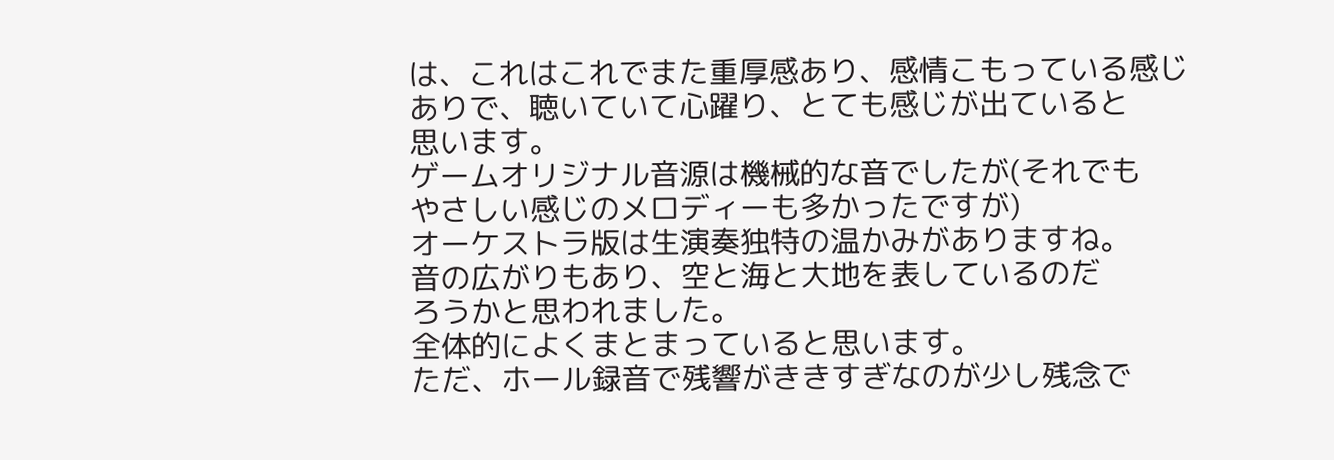は、これはこれでまた重厚感あり、感情こもっている感じ
ありで、聴いていて心躍り、とても感じが出ていると
思います。
ゲームオリジナル音源は機械的な音でしたが(それでも
やさしい感じのメロディーも多かったですが)
オーケストラ版は生演奏独特の温かみがありますね。
音の広がりもあり、空と海と大地を表しているのだ
ろうかと思われました。
全体的によくまとまっていると思います。
ただ、ホール録音で残響がききすぎなのが少し残念で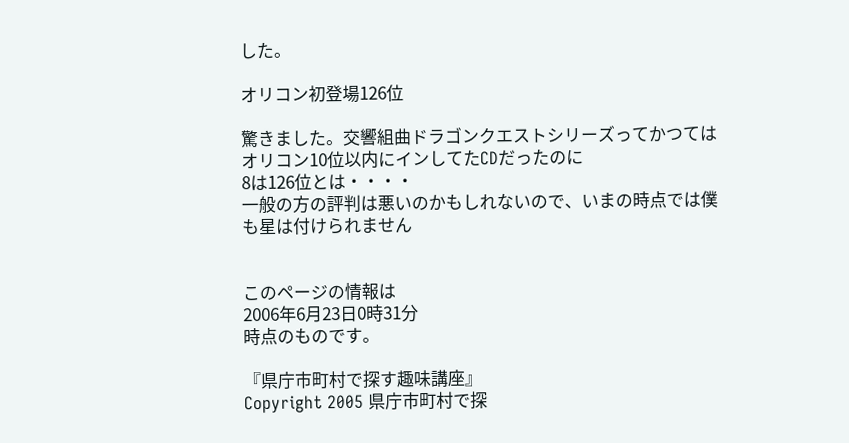した。

オリコン初登場126位

驚きました。交響組曲ドラゴンクエストシリーズってかつてはオリコン10位以内にインしてたCDだったのに
8は126位とは・・・・
一般の方の評判は悪いのかもしれないので、いまの時点では僕も星は付けられません


このページの情報は
2006年6月23日0時31分
時点のものです。

『県庁市町村で探す趣味講座』
Copyright 2005 県庁市町村で探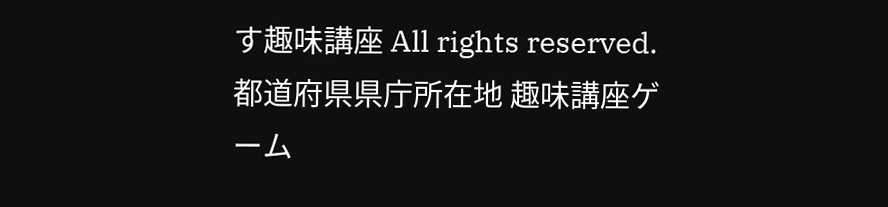す趣味講座 All rights reserved.
都道府県県庁所在地 趣味講座ゲーム